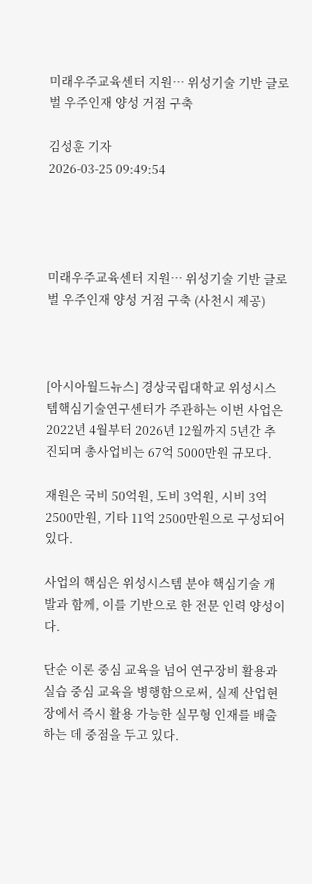미래우주교육센터 지원… 위성기술 기반 글로벌 우주인재 양성 거점 구축

김성훈 기자
2026-03-25 09:49:54




미래우주교육센터 지원… 위성기술 기반 글로벌 우주인재 양성 거점 구축 (사천시 제공)



[아시아월드뉴스] 경상국립대학교 위성시스템핵심기술연구센터가 주관하는 이번 사업은 2022년 4월부터 2026년 12월까지 5년간 추진되며 총사업비는 67억 5000만원 규모다.

재원은 국비 50억원, 도비 3억원, 시비 3억 2500만원, 기타 11억 2500만원으로 구성되어 있다.

사업의 핵심은 위성시스템 분야 핵심기술 개발과 함께, 이를 기반으로 한 전문 인력 양성이다.

단순 이론 중심 교육을 넘어 연구장비 활용과 실습 중심 교육을 병행함으로써, 실제 산업현장에서 즉시 활용 가능한 실무형 인재를 배출하는 데 중점을 두고 있다.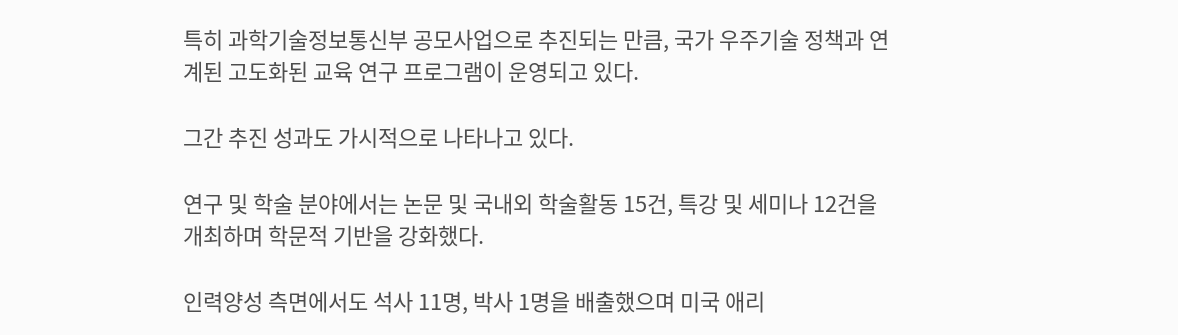특히 과학기술정보통신부 공모사업으로 추진되는 만큼, 국가 우주기술 정책과 연계된 고도화된 교육 연구 프로그램이 운영되고 있다.

그간 추진 성과도 가시적으로 나타나고 있다.

연구 및 학술 분야에서는 논문 및 국내외 학술활동 15건, 특강 및 세미나 12건을 개최하며 학문적 기반을 강화했다.

인력양성 측면에서도 석사 11명, 박사 1명을 배출했으며 미국 애리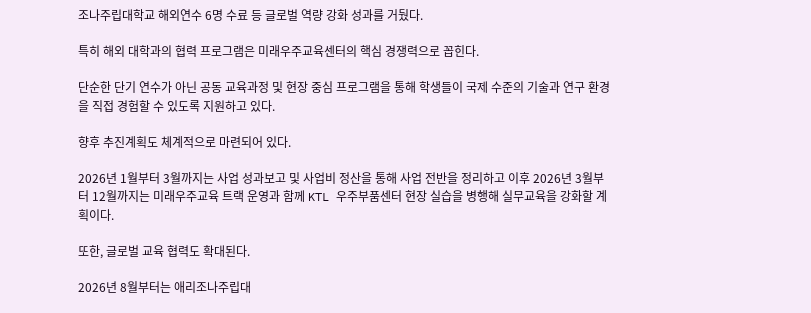조나주립대학교 해외연수 6명 수료 등 글로벌 역량 강화 성과를 거뒀다.

특히 해외 대학과의 협력 프로그램은 미래우주교육센터의 핵심 경쟁력으로 꼽힌다.

단순한 단기 연수가 아닌 공동 교육과정 및 현장 중심 프로그램을 통해 학생들이 국제 수준의 기술과 연구 환경을 직접 경험할 수 있도록 지원하고 있다.

향후 추진계획도 체계적으로 마련되어 있다.

2026년 1월부터 3월까지는 사업 성과보고 및 사업비 정산을 통해 사업 전반을 정리하고 이후 2026년 3월부터 12월까지는 미래우주교육 트랙 운영과 함께 KTL 우주부품센터 현장 실습을 병행해 실무교육을 강화할 계획이다.

또한, 글로벌 교육 협력도 확대된다.

2026년 8월부터는 애리조나주립대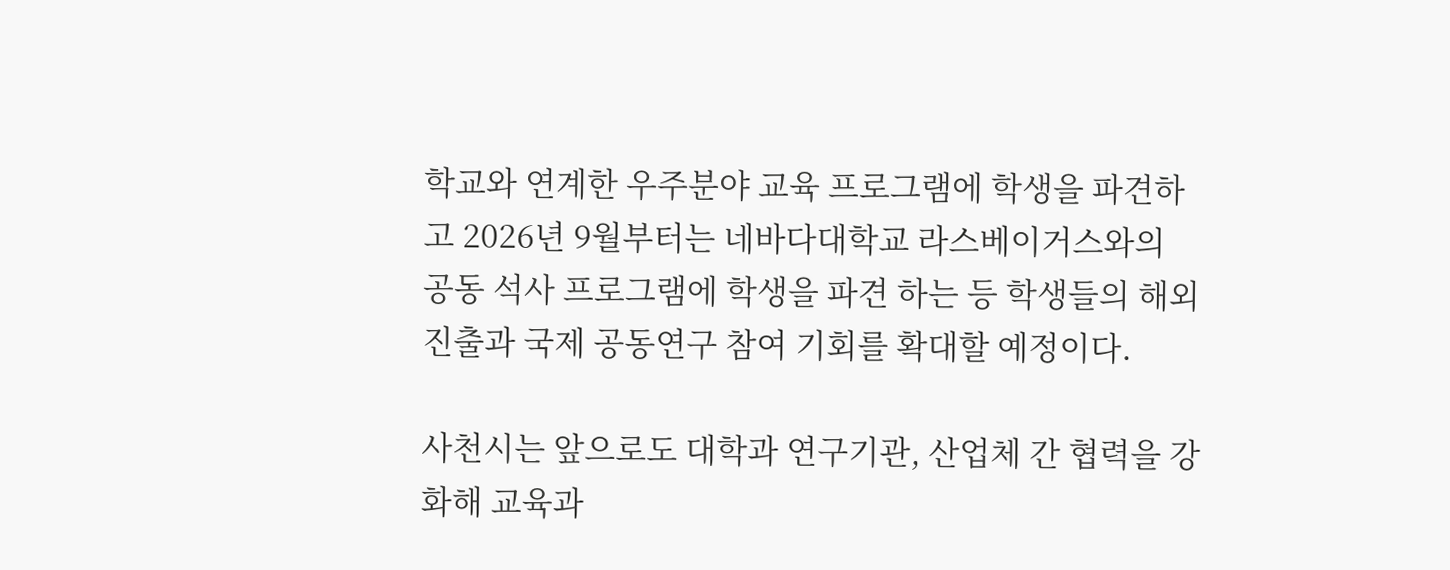학교와 연계한 우주분야 교육 프로그램에 학생을 파견하고 2026년 9월부터는 네바다대학교 라스베이거스와의 공동 석사 프로그램에 학생을 파견 하는 등 학생들의 해외 진출과 국제 공동연구 참여 기회를 확대할 예정이다.

사천시는 앞으로도 대학과 연구기관, 산업체 간 협력을 강화해 교육과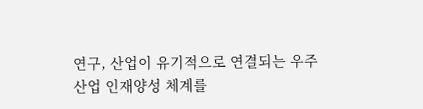연구, 산업이 유기적으로 연결되는 우주산업 인재양성 체계를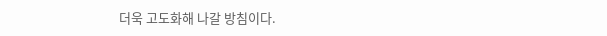더욱 고도화해 나갈 방침이다.